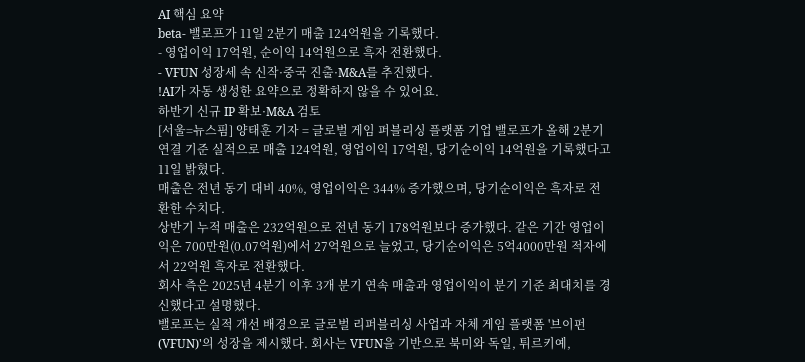AI 핵심 요약
beta- 밸로프가 11일 2분기 매출 124억원을 기록했다.
- 영업이익 17억원, 순이익 14억원으로 흑자 전환했다.
- VFUN 성장세 속 신작·중국 진출·M&A를 추진했다.
!AI가 자동 생성한 요약으로 정확하지 않을 수 있어요.
하반기 신규 IP 확보·M&A 검토
[서울=뉴스핌] 양태훈 기자 = 글로벌 게임 퍼블리싱 플랫폼 기업 밸로프가 올해 2분기 연결 기준 실적으로 매출 124억원, 영업이익 17억원, 당기순이익 14억원을 기록했다고 11일 밝혔다.
매출은 전년 동기 대비 40%, 영업이익은 344% 증가했으며, 당기순이익은 흑자로 전환한 수치다.
상반기 누적 매출은 232억원으로 전년 동기 178억원보다 증가했다. 같은 기간 영업이익은 700만원(0.07억원)에서 27억원으로 늘었고, 당기순이익은 5억4000만원 적자에서 22억원 흑자로 전환했다.
회사 측은 2025년 4분기 이후 3개 분기 연속 매출과 영업이익이 분기 기준 최대치를 경신했다고 설명했다.
밸로프는 실적 개선 배경으로 글로벌 리퍼블리싱 사업과 자체 게임 플랫폼 '브이펀(VFUN)'의 성장을 제시했다. 회사는 VFUN을 기반으로 북미와 독일, 튀르키예,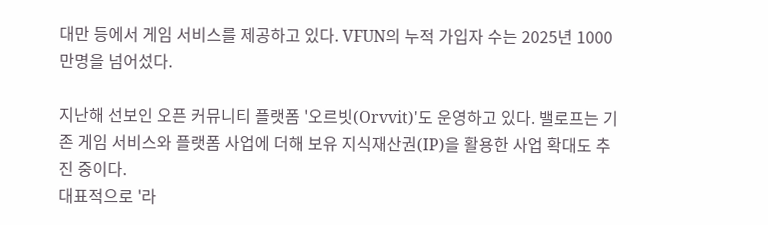대만 등에서 게임 서비스를 제공하고 있다. VFUN의 누적 가입자 수는 2025년 1000만명을 넘어섰다.

지난해 선보인 오픈 커뮤니티 플랫폼 '오르빗(Orvvit)'도 운영하고 있다. 밸로프는 기존 게임 서비스와 플랫폼 사업에 더해 보유 지식재산권(IP)을 활용한 사업 확대도 추진 중이다.
대표적으로 '라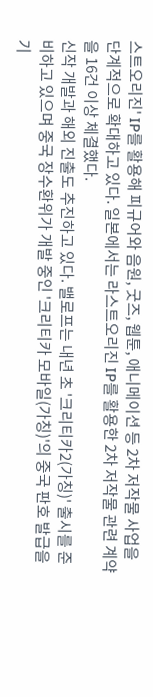스트오리진' IP를 활용해 피규어와 음원, 굿즈, 웹툰, 애니메이션 등 2차 저작물 사업을 단계적으로 확대하고 있다. 일본에서는 라스트오리진 IP를 활용한 2차 저작물 관련 계약을 16건 이상 체결했다.
신작 개발과 해외 진출도 추진하고 있다. 밸로프는 내년 초 '크리티카2(가칭)' 출시를 준비하고 있으며 중국 장수환위가 개발 중인 '크리티카 모바일(가칭)'의 중국 판호 발급을 기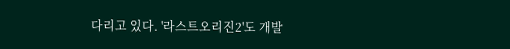다리고 있다. '라스트오리진2'도 개발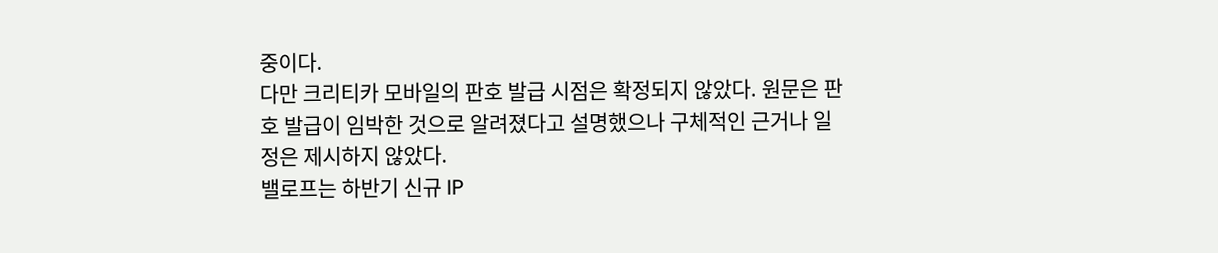중이다.
다만 크리티카 모바일의 판호 발급 시점은 확정되지 않았다. 원문은 판호 발급이 임박한 것으로 알려졌다고 설명했으나 구체적인 근거나 일정은 제시하지 않았다.
밸로프는 하반기 신규 IP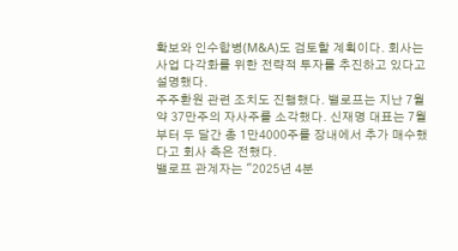확보와 인수합병(M&A)도 검토할 계획이다. 회사는 사업 다각화를 위한 전략적 투자를 추진하고 있다고 설명했다.
주주환원 관련 조치도 진행했다. 밸로프는 지난 7월 약 37만주의 자사주를 소각했다. 신재명 대표는 7월부터 두 달간 총 1만4000주를 장내에서 추가 매수했다고 회사 측은 전했다.
밸로프 관계자는 "2025년 4분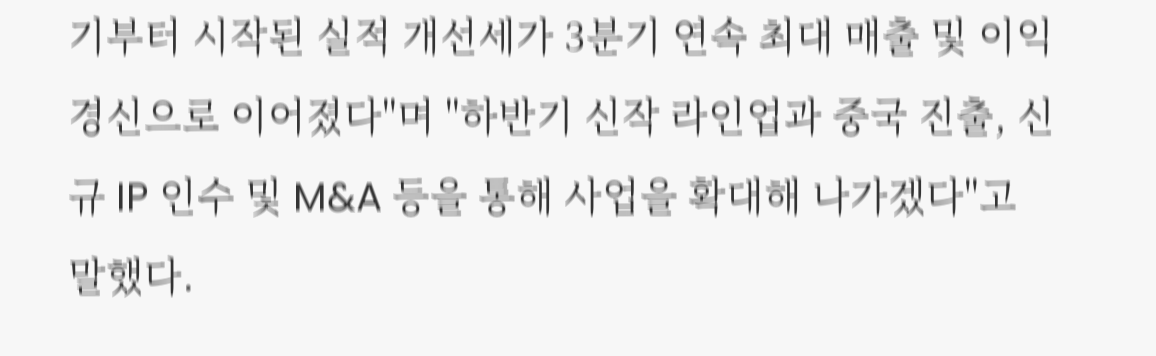기부터 시작된 실적 개선세가 3분기 연속 최대 매출 및 이익 경신으로 이어졌다"며 "하반기 신작 라인업과 중국 진출, 신규 IP 인수 및 M&A 등을 통해 사업을 확대해 나가겠다"고 말했다.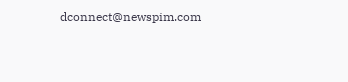dconnect@newspim.com